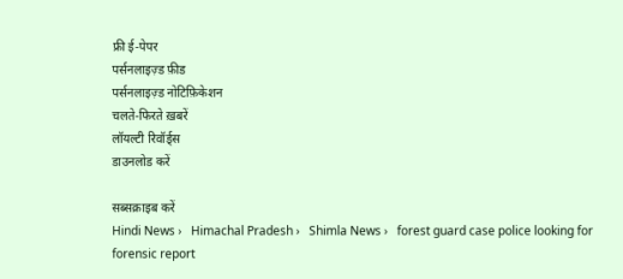फ्री ई-पेपर
पर्सनलाइज़्ड फ़ीड
पर्सनलाइज़्ड नोटिफ़िकेशन
चलते-फिरते ख़बरें
लॉयल्टी रिवॉर्ड्स
डाउनलोड करें

सब्सक्राइब करें
Hindi News ›   Himachal Pradesh ›   Shimla News ›   forest guard case police looking for forensic report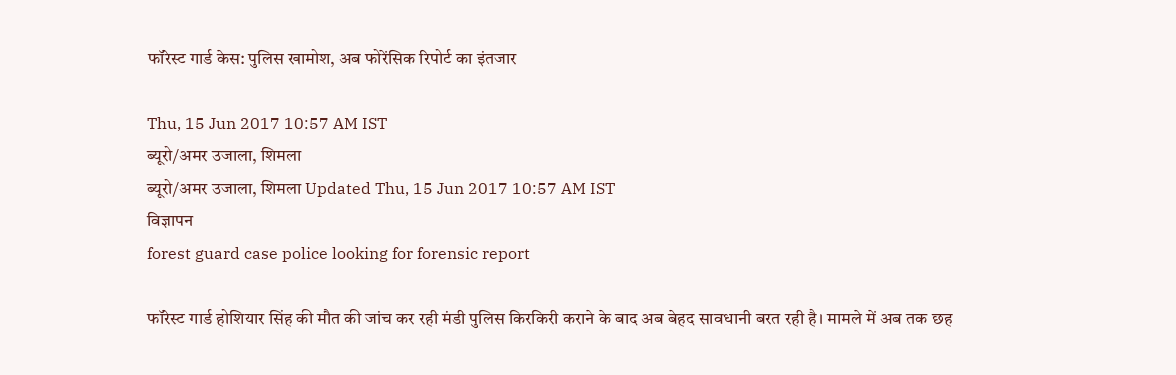फॉरेस्ट गार्ड केस: पुलिस खामोश, अब फोरेंसिक रिपोर्ट का इंतजार

Thu, 15 Jun 2017 10:57 AM IST
ब्यूरो/अमर उजाला, शिमला
ब्यूरो/अमर उजाला, शिमला Updated Thu, 15 Jun 2017 10:57 AM IST
विज्ञापन
forest guard case police looking for forensic report

फॉरेस्ट गार्ड होशियार सिंह की मौत की जांच कर रही मंडी पुलिस किरकिरी कराने के बाद अब बेहद सावधानी बरत रही है। मामले में अब तक छह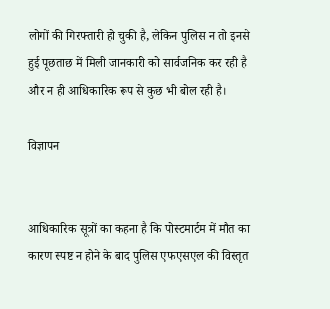लोगों की गिरफ्तारी हो चुकी है, लेकिन पुलिस न तो इनसे हुई पूछताछ में मिली जानकारी को सार्वजनिक कर रही है और न ही आधिकारिक रूप से कुछ भी बोल रही है।

विज्ञापन


आधिकारिक सूत्रों का कहना है कि पोस्टमार्टम में मौत का कारण स्पष्ट न होने के बाद पुलिस एफएसएल की विस्तृत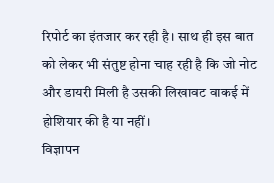रिपोर्ट का इंतजार कर रही है। साथ ही इस बात को लेकर भी संतुष्ट होना चाह रही है कि जो नोट और डायरी मिली है उसकी लिखावट वाकई में होशियार की है या नहीं।
विज्ञापन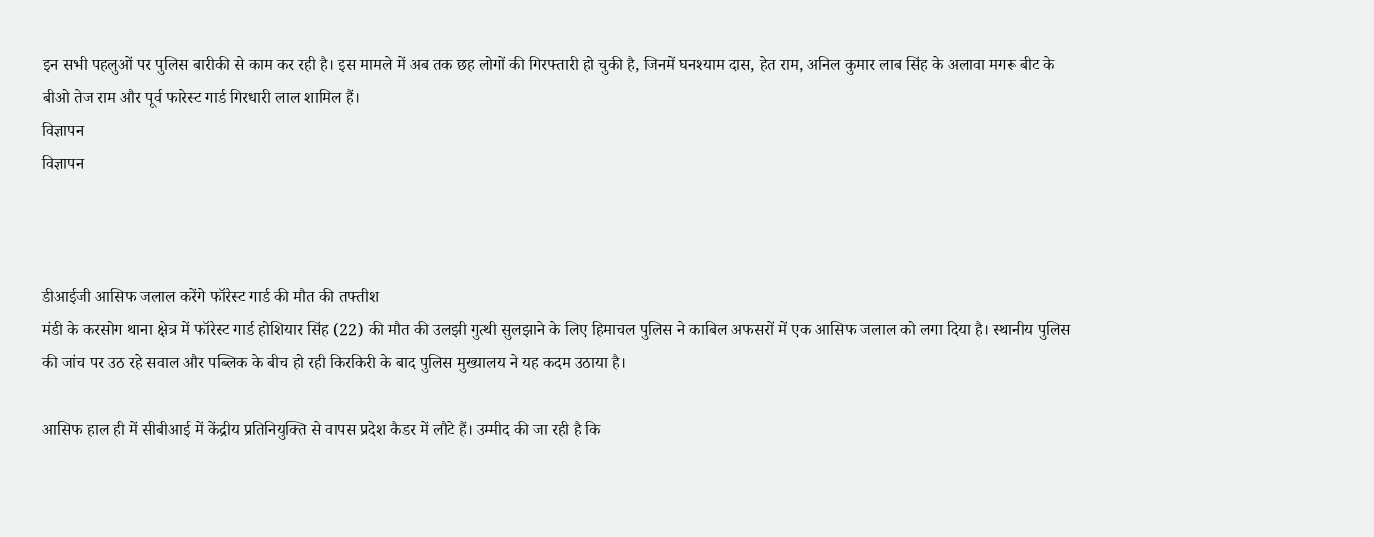इन सभी पहलुओं पर पुलिस बारीकी से काम कर रही है। इस मामले में अब तक छह लोगों की गिरफ्तारी हो चुकी है, जिनमें घनश्याम दास, हेत राम, अनिल कुमार लाब सिंह के अलावा मगरू बीट के बीओ तेज राम और पूर्व फारेस्ट गार्ड गिरधारी लाल शामिल हैं।
विज्ञापन
विज्ञापन



डीआईजी आसिफ जलाल करेंगे फॉरेस्ट गार्ड की मौत की तफ्तीश
मंडी के करसोग थाना क्षेत्र में फॉरेस्ट गार्ड होशियार सिंह (22) की मौत की उलझी गुत्थी सुलझाने के लिए हिमाचल पुलिस ने काबिल अफसरों में एक आसिफ जलाल को लगा दिया है। स्थानीय पुलिस की जांच पर उठ रहे सवाल और पब्लिक के बीच हो रही किरकिरी के बाद पुलिस मुख्यालय ने यह कदम उठाया है।

आसिफ हाल ही में सीबीआई में केंद्रीय प्रतिनियुक्ति से वापस प्रदेश कैडर में लौटे हैं। उम्मीद की जा रही है कि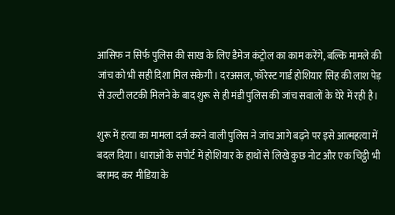आसिफ न सिर्फ पुलिस की साख के लिए डैमेज कंट्रोल का काम करेंगे, बल्कि मामले की जांच को भी सही दिशा मिल सकेगी। दरअसल, फॉरेस्ट गार्ड होशियार सिंह की लाश पेड़ से उल्टी लटकी मिलने के बाद शुरू से ही मंडी पुलिस की जांच सवालों के घेरे में रही है।

शुरू में हत्या का मामला दर्ज करने वाली पुलिस ने जांच आगे बढ़ने पर इसे आत्महत्या में बदल दिया। धाराओं के सपोर्ट में होशियार के हाथों से लिखे कुछ नोट और एक चिट्ठी भी बरामद कर मीडिया के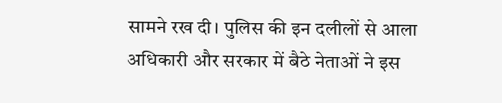सामने रख दी। पुलिस की इन दलीलों से आला अधिकारी और सरकार में बैठे नेताओं ने इस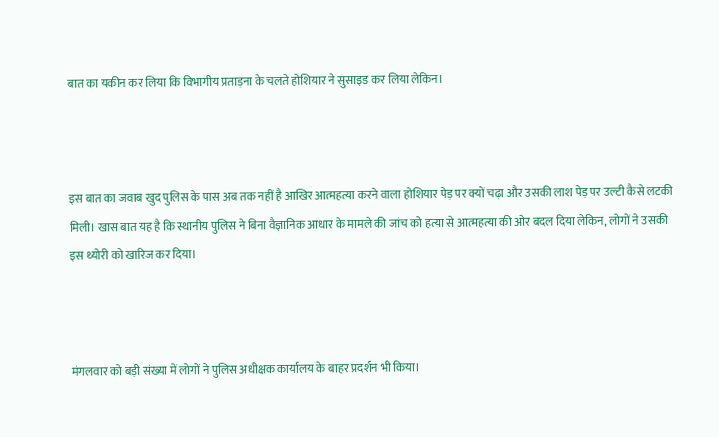बात का यकीन कर लिया कि विभागीय प्रताड़ना के चलते होशियार ने सुसाइड कर लिया लेकिन।



इस बात का जवाब खुद पुलिस के पास अब तक नहीं है आखिर आत्महत्या करने वाला होशियार पेड़ पर क्यों चढ़ा और उसकी लाश पेड़ पर उल्टी कैसे लटकी मिली। खास बात यह है कि स्थानीय पुलिस ने बिना वैज्ञानिक आधार के मामले की जांच को हत्या से आत्महत्या की ओर बदल दिया लेकिन, लोगों ने उसकी इस थ्योरी को खारिज कर दिया।



मंगलवार को बड़ी संख्या में लोगों ने पुलिस अधीक्षक कार्यालय के बाहर प्रदर्शन भी किया।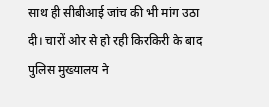साथ ही सीबीआई जांच की भी मांग उठा दी। चारों ओर से हो रही किरकिरी के बाद पुलिस मुख्यालय ने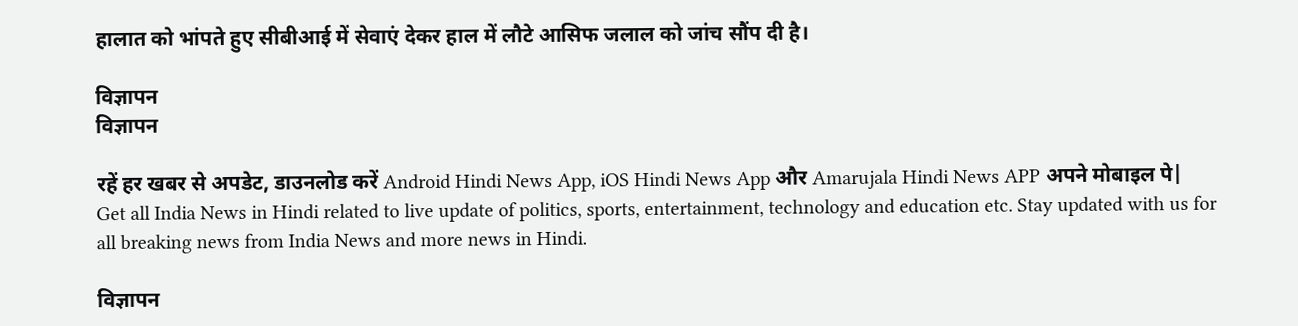हालात को भांपते हुए सीबीआई में सेवाएं देकर हाल में लौटे आसिफ जलाल को जांच सौंप दी है।

विज्ञापन
विज्ञापन

रहें हर खबर से अपडेट, डाउनलोड करें Android Hindi News App, iOS Hindi News App और Amarujala Hindi News APP अपने मोबाइल पे|
Get all India News in Hindi related to live update of politics, sports, entertainment, technology and education etc. Stay updated with us for all breaking news from India News and more news in Hindi.

विज्ञापन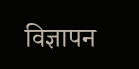विज्ञापन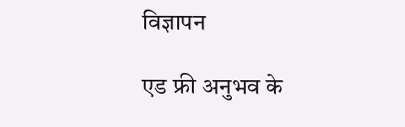विज्ञापन

एड फ्री अनुभव के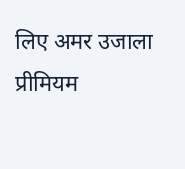लिए अमर उजाला प्रीमियम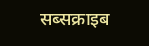सब्सक्राइब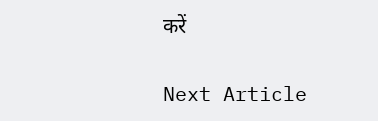करें

Next Article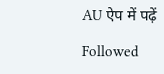AU ऐप में पढ़ें

Followed